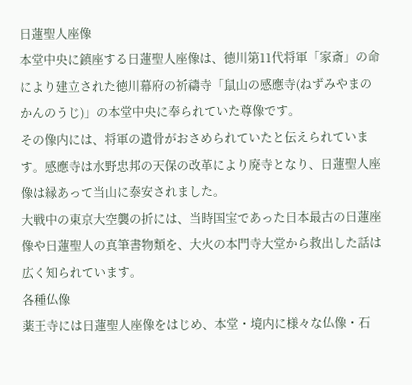日蓮聖人座像
本堂中央に鎮座する日蓮聖人座像は、徳川第11代将軍「家斎」の命により建立された徳川幕府の祈禱寺「鼠山の感應寺(ねずみやまのかんのうじ)」の本堂中央に奉られていた尊像です。
その像内には、将軍の遺骨がおさめられていたと伝えられています。感應寺は水野忠邦の天保の改革により廃寺となり、日蓮聖人座像は縁あって当山に泰安されました。
大戦中の東京大空襲の折には、当時国宝であった日本最古の日蓮座像や日蓮聖人の真筆書物類を、大火の本門寺大堂から救出した話は広く知られています。
各種仏像
薬王寺には日蓮聖人座像をはじめ、本堂・境内に様々な仏像・石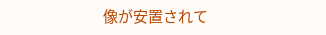像が安置されて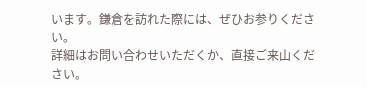います。鎌倉を訪れた際には、ぜひお参りください。
詳細はお問い合わせいただくか、直接ご来山ください。